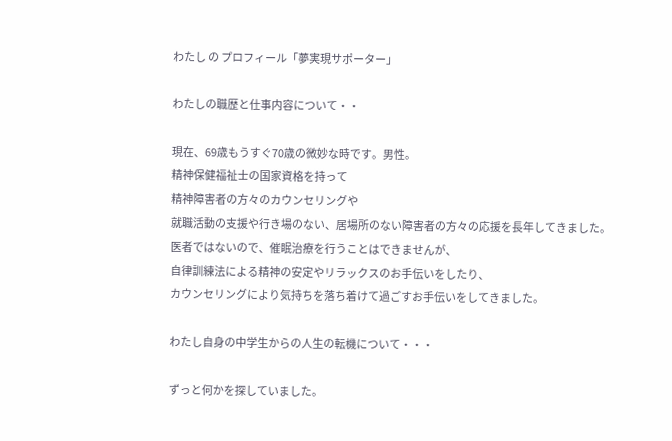わたし の プロフィール「夢実現サポーター」

わたしの職歴と仕事内容について・・

現在、69歳もうすぐ70歳の微妙な時です。男性。
精神保健福祉士の国家資格を持って
精神障害者の方々のカウンセリングや
就職活動の支援や行き場のない、居場所のない障害者の方々の応援を長年してきました。
医者ではないので、催眠治療を行うことはできませんが、
自律訓練法による精神の安定やリラックスのお手伝いをしたり、
カウンセリングにより気持ちを落ち着けて過ごすお手伝いをしてきました。

わたし自身の中学生からの人生の転機について・・・

ずっと何かを探していました。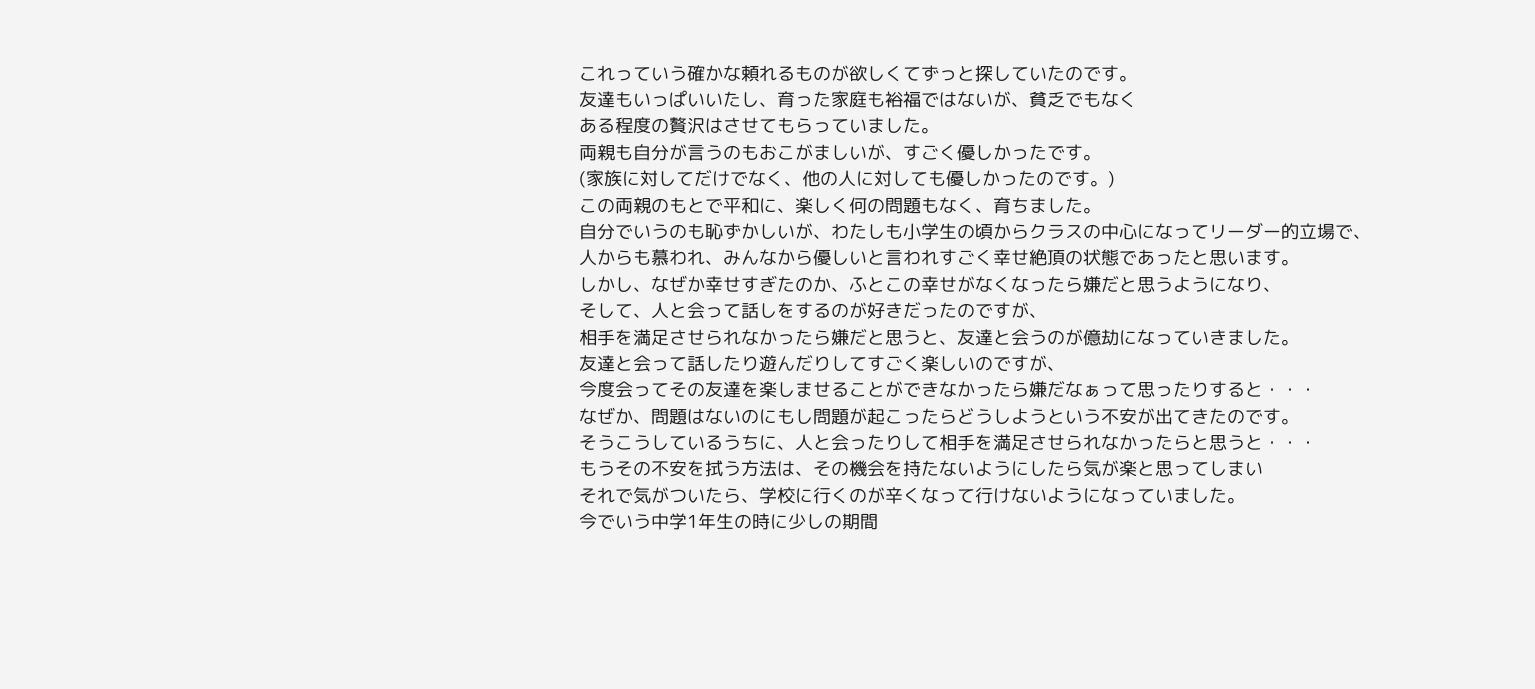これっていう確かな頼れるものが欲しくてずっと探していたのです。
友達もいっぱいいたし、育った家庭も裕福ではないが、貧乏でもなく
ある程度の贅沢はさせてもらっていました。
両親も自分が言うのもおこがましいが、すごく優しかったです。
(家族に対してだけでなく、他の人に対しても優しかったのです。)
この両親のもとで平和に、楽しく何の問題もなく、育ちました。
自分でいうのも恥ずかしいが、わたしも小学生の頃からクラスの中心になってリーダー的立場で、
人からも慕われ、みんなから優しいと言われすごく幸せ絶頂の状態であったと思います。
しかし、なぜか幸せすぎたのか、ふとこの幸せがなくなったら嫌だと思うようになり、
そして、人と会って話しをするのが好きだったのですが、
相手を満足させられなかったら嫌だと思うと、友達と会うのが億劫になっていきました。
友達と会って話したり遊んだりしてすごく楽しいのですが、
今度会ってその友達を楽しませることができなかったら嫌だなぁって思ったりすると・・・
なぜか、問題はないのにもし問題が起こったらどうしようという不安が出てきたのです。
そうこうしているうちに、人と会ったりして相手を満足させられなかったらと思うと・・・
もうその不安を拭う方法は、その機会を持たないようにしたら気が楽と思ってしまい
それで気がついたら、学校に行くのが辛くなって行けないようになっていました。
今でいう中学1年生の時に少しの期間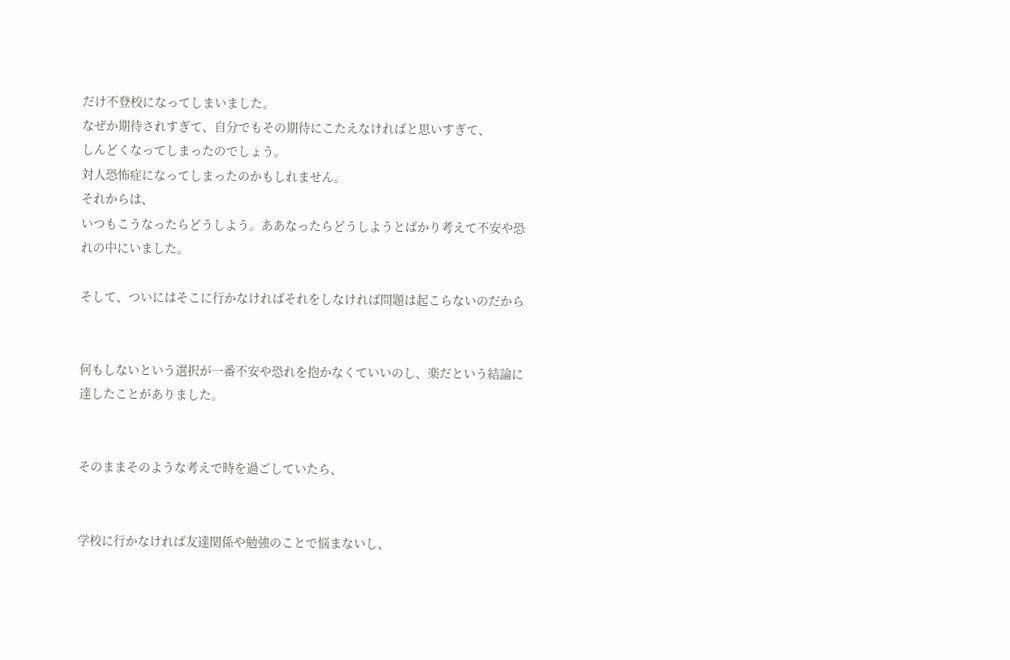だけ不登校になってしまいました。
なぜか期待されすぎて、自分でもその期待にこたえなければと思いすぎて、
しんどくなってしまったのでしょう。
対人恐怖症になってしまったのかもしれません。
それからは、
いつもこうなったらどうしよう。ああなったらどうしようとばかり考えて不安や恐れの中にいました。

そして、ついにはそこに行かなければそれをしなければ問題は起こらないのだから


何もしないという選択が一番不安や恐れを抱かなくていいのし、楽だという結論に達したことがありました。


そのままそのような考えで時を過ごしていたら、


学校に行かなければ友達関係や勉強のことで悩まないし、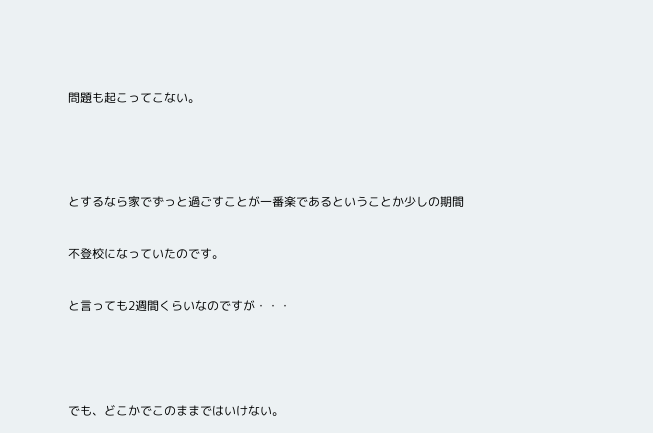問題も起こってこない。





とするなら家でずっと過ごすことが一番楽であるということか少しの期間


不登校になっていたのです。


と言っても2週間くらいなのですが・・・





でも、どこかでこのままではいけない。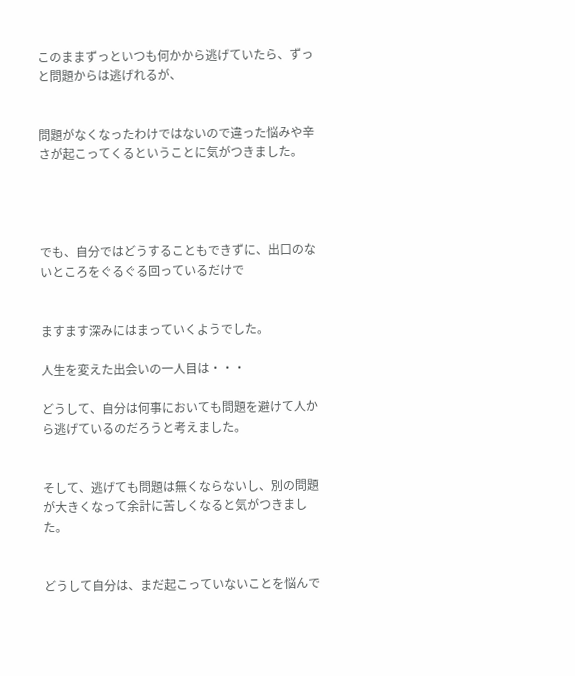このままずっといつも何かから逃げていたら、ずっと問題からは逃げれるが、


問題がなくなったわけではないので違った悩みや辛さが起こってくるということに気がつきました。




でも、自分ではどうすることもできずに、出口のないところをぐるぐる回っているだけで


ますます深みにはまっていくようでした。

人生を変えた出会いの一人目は・・・

どうして、自分は何事においても問題を避けて人から逃げているのだろうと考えました。


そして、逃げても問題は無くならないし、別の問題が大きくなって余計に苦しくなると気がつきました。


どうして自分は、まだ起こっていないことを悩んで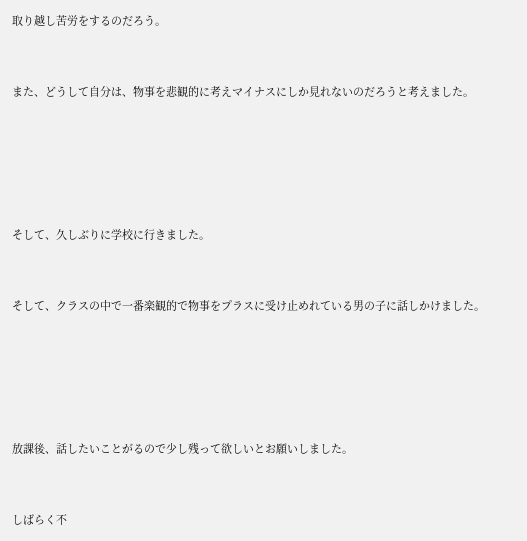取り越し苦労をするのだろう。


また、どうして自分は、物事を悲観的に考えマイナスにしか見れないのだろうと考えました。





そして、久しぶりに学校に行きました。


そして、クラスの中で一番楽観的で物事をプラスに受け止めれている男の子に話しかけました。





放課後、話したいことがるので少し残って欲しいとお願いしました。


しばらく不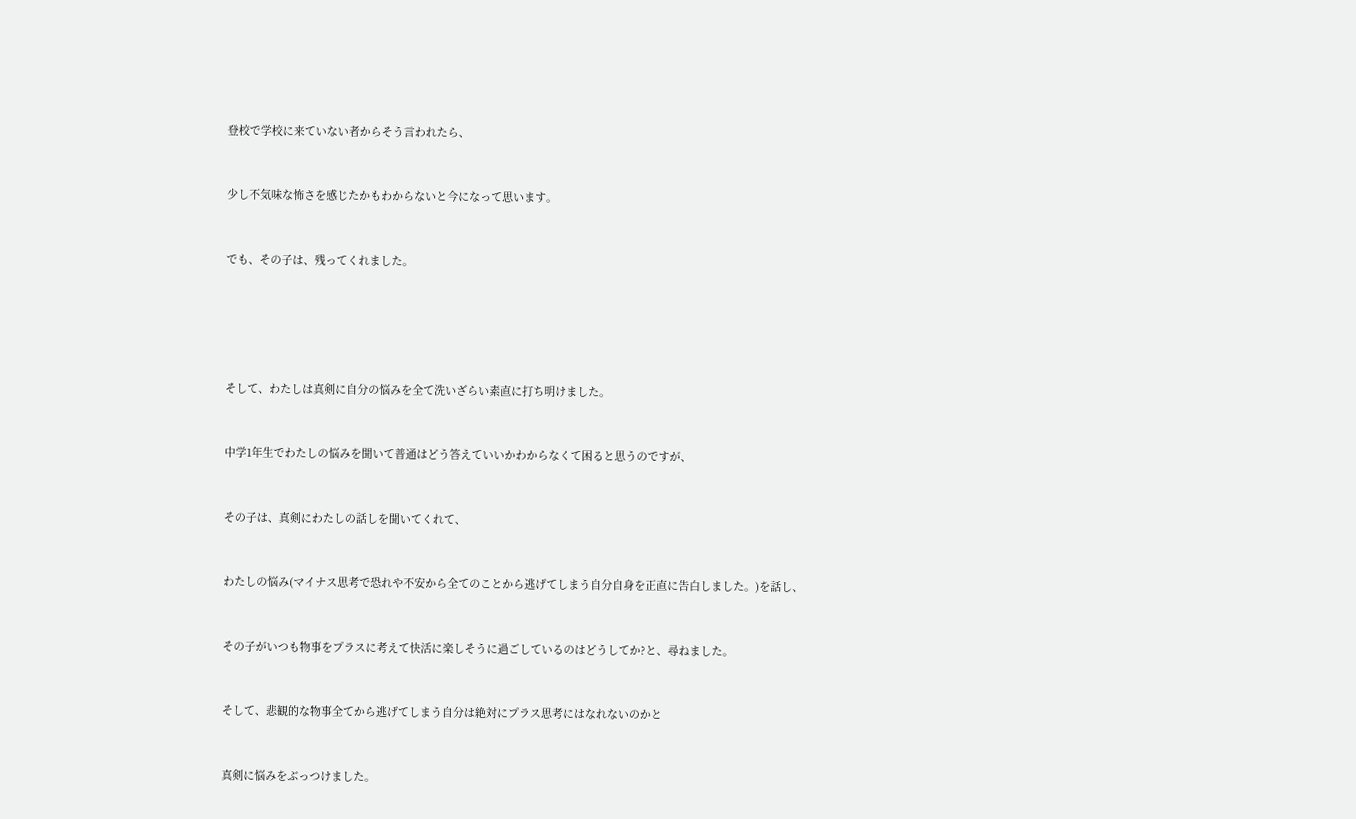登校で学校に来ていない者からそう言われたら、


少し不気味な怖さを感じたかもわからないと今になって思います。


でも、その子は、残ってくれました。





そして、わたしは真剣に自分の悩みを全て洗いざらい素直に打ち明けました。


中学1年生でわたしの悩みを聞いて普通はどう答えていいかわからなくて困ると思うのですが、


その子は、真剣にわたしの話しを聞いてくれて、


わたしの悩み(マイナス思考で恐れや不安から全てのことから逃げてしまう自分自身を正直に告白しました。)を話し、


その子がいつも物事をプラスに考えて快活に楽しそうに過ごしているのはどうしてか?と、尋ねました。


そして、悲観的な物事全てから逃げてしまう自分は絶対にプラス思考にはなれないのかと


真剣に悩みをぶっつけました。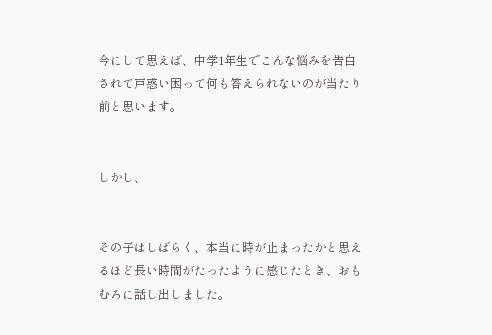今にして思えば、中学1年生でこんな悩みを告白されて戸惑い困って何も答えられないのが当たり前と思います。


しかし、


その子はしばらく、本当に時が止まったかと思えるほど長い時間がたったように感じたとき、おもむろに話し出しました。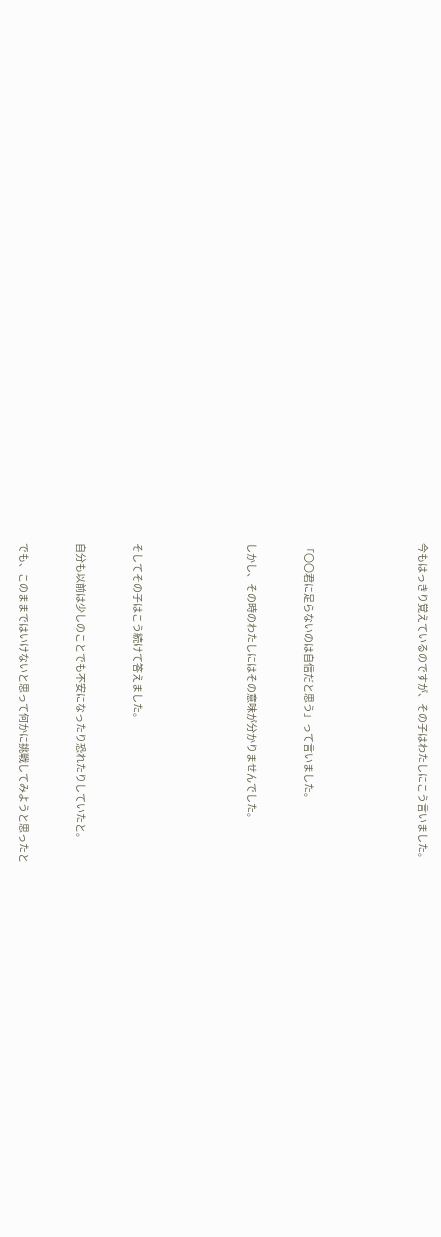今もはっきり覚えているのですが、その子はわたしにこう言いました。





「〇〇君に足らないのは自信だと思う」って言いました。


しかし、その時のわたしにはその意味が分かりませんでした。





そしてその子はこう続けて答えました。


自分も以前は少しのことでも不安になったり恐れたりしていたと。


でも、このままではいけないと思って何かに挑戦してみようと思ったと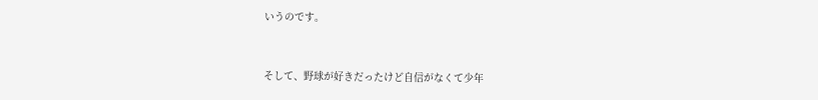いうのです。


そして、野球が好きだったけど自信がなくて少年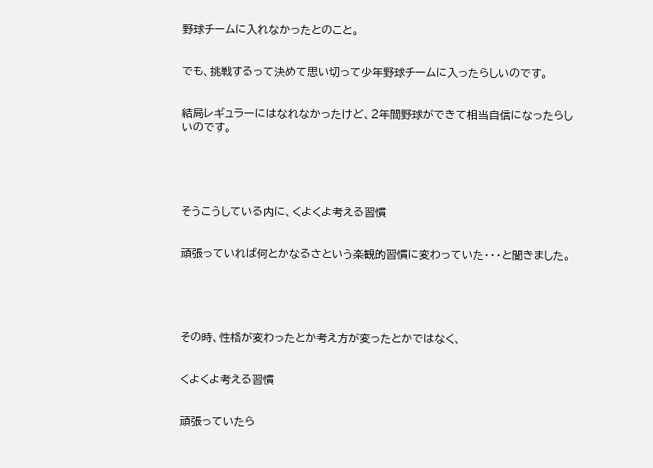野球チームに入れなかったとのこと。


でも、挑戦するって決めて思い切って少年野球チームに入ったらしいのです。


結局レギュラーにはなれなかったけど、2年間野球ができて相当自信になったらしいのです。





そうこうしている内に、くよくよ考える習慣


頑張っていれば何とかなるさという楽観的習慣に変わっていた・・・と聞きました。





その時、性格が変わったとか考え方が変ったとかではなく、


くよくよ考える習慣


頑張っていたら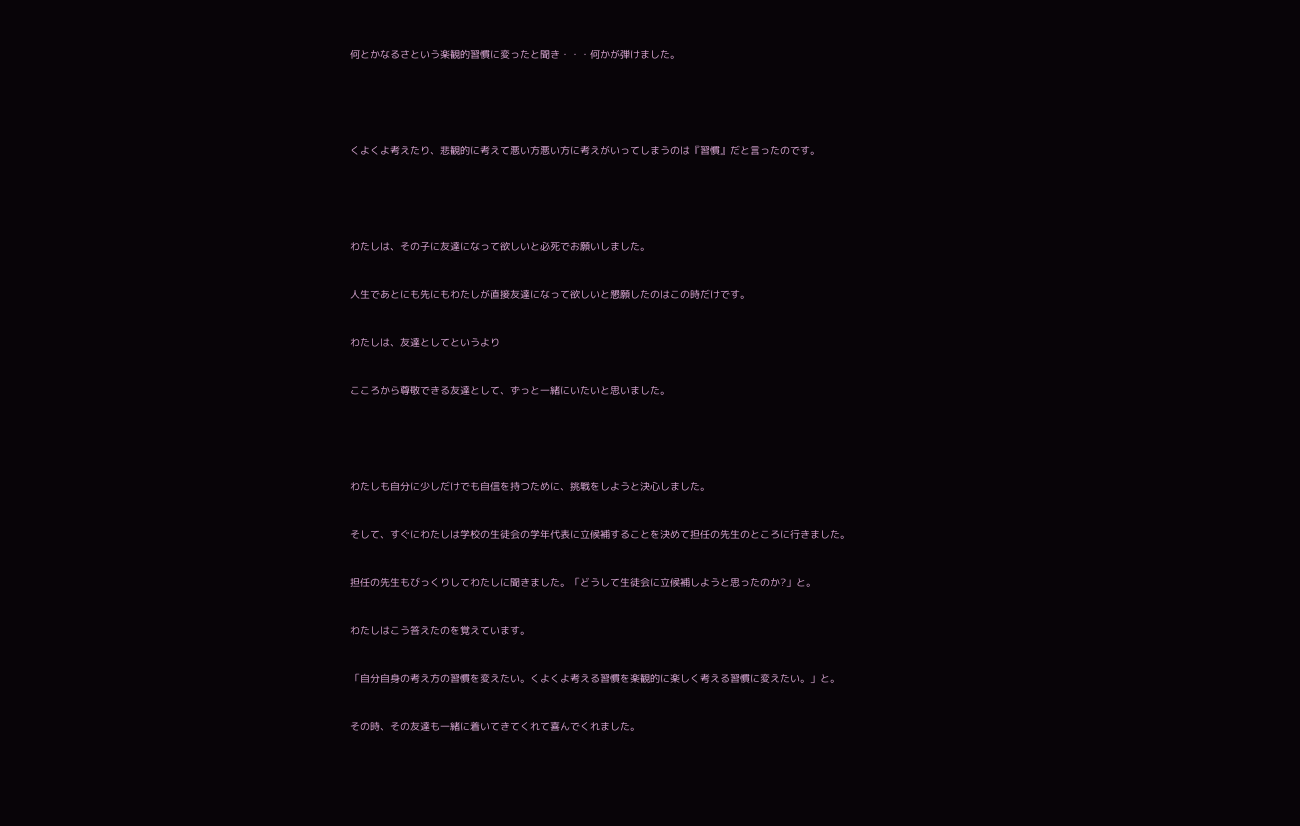何とかなるさという楽観的習慣に変ったと聞き・・・何かが弾けました。





くよくよ考えたり、悲観的に考えて悪い方悪い方に考えがいってしまうのは『習慣』だと言ったのです。





わたしは、その子に友達になって欲しいと必死でお願いしました。


人生であとにも先にもわたしが直接友達になって欲しいと懇願したのはこの時だけです。


わたしは、友達としてというより


こころから尊敬できる友達として、ずっと一緒にいたいと思いました。





わたしも自分に少しだけでも自信を持つために、挑戦をしようと決心しました。


そして、すぐにわたしは学校の生徒会の学年代表に立候補することを決めて担任の先生のところに行きました。


担任の先生もびっくりしてわたしに聞きました。「どうして生徒会に立候補しようと思ったのか?」と。


わたしはこう答えたのを覚えています。


「自分自身の考え方の習慣を変えたい。くよくよ考える習慣を楽観的に楽しく考える習慣に変えたい。」と。


その時、その友達も一緒に着いてきてくれて喜んでくれました。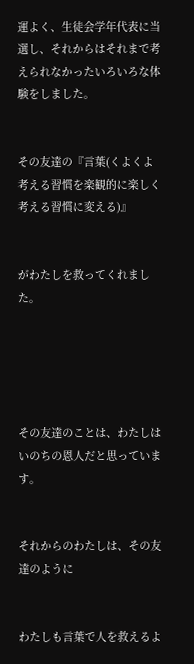運よく、生徒会学年代表に当選し、それからはそれまで考えられなかったいろいろな体験をしました。


その友達の『言葉(くよくよ考える習慣を楽観的に楽しく考える習慣に変える)』


がわたしを救ってくれました。





その友達のことは、わたしはいのちの恩人だと思っています。


それからのわたしは、その友達のように


わたしも言葉で人を救えるよ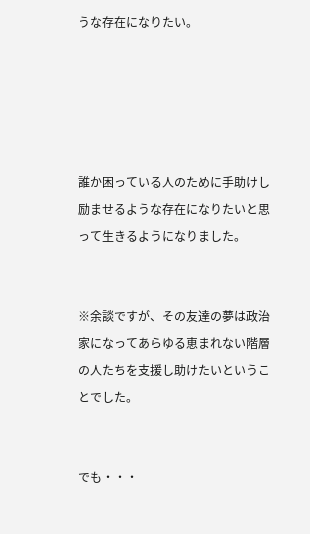うな存在になりたい。





誰か困っている人のために手助けし励ませるような存在になりたいと思って生きるようになりました。


※余談ですが、その友達の夢は政治家になってあらゆる恵まれない階層の人たちを支援し助けたいということでした。


でも・・・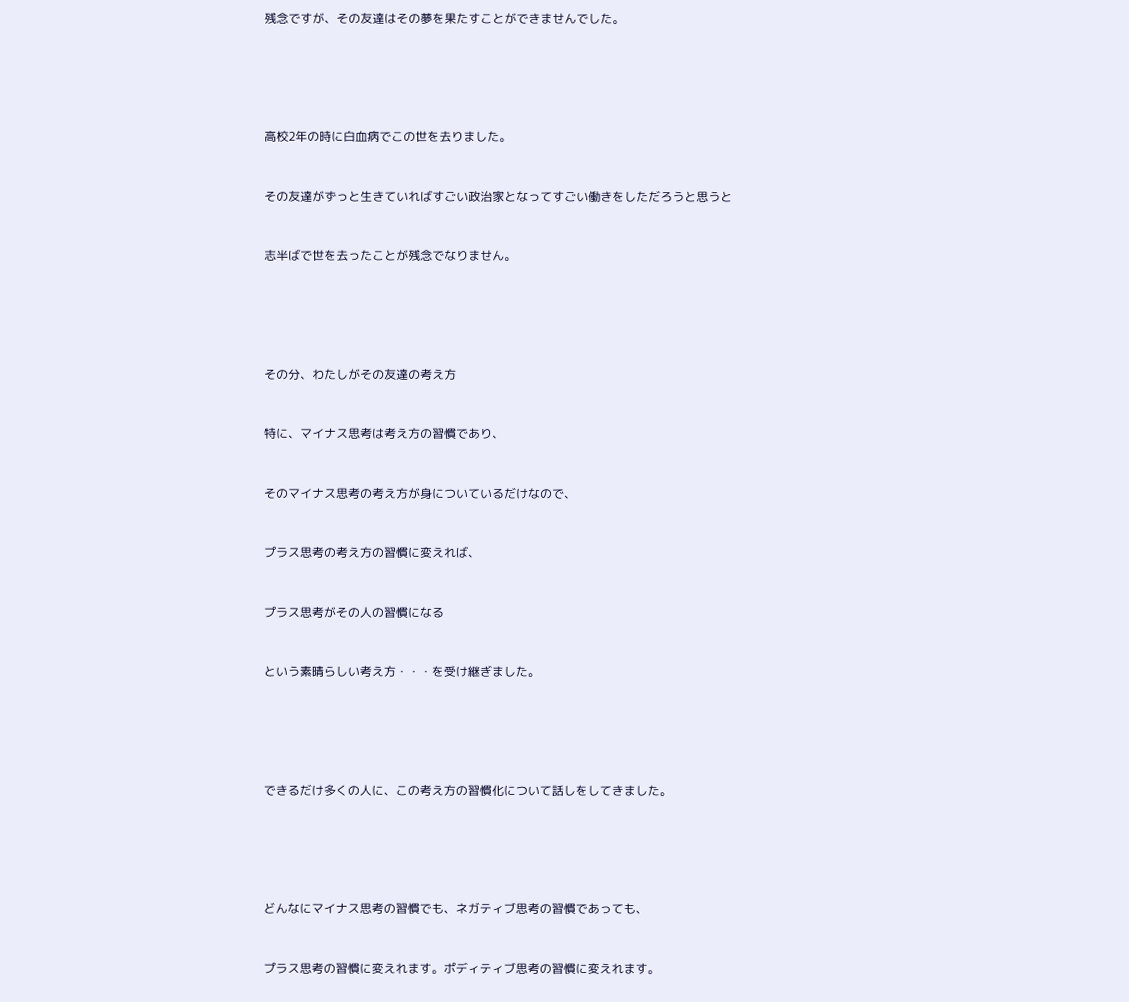残念ですが、その友達はその夢を果たすことができませんでした。





高校2年の時に白血病でこの世を去りました。


その友達がずっと生きていればすごい政治家となってすごい働きをしただろうと思うと


志半ばで世を去ったことが残念でなりません。





その分、わたしがその友達の考え方


特に、マイナス思考は考え方の習慣であり、


そのマイナス思考の考え方が身についているだけなので、


プラス思考の考え方の習慣に変えれば、


プラス思考がその人の習慣になる


という素晴らしい考え方・・・を受け継ぎました。





できるだけ多くの人に、この考え方の習慣化について話しをしてきました。





どんなにマイナス思考の習慣でも、ネガティブ思考の習慣であっても、


プラス思考の習慣に変えれます。ポディティブ思考の習慣に変えれます。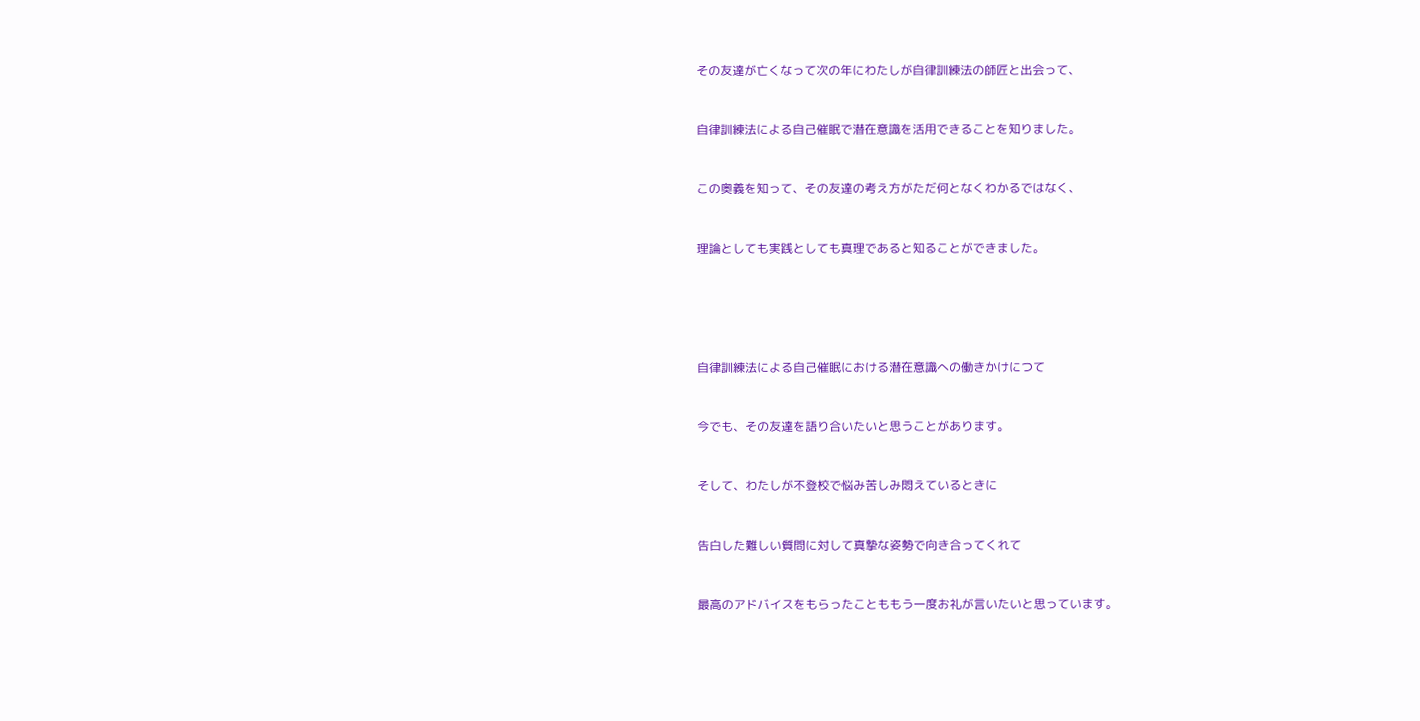その友達が亡くなって次の年にわたしが自律訓練法の師匠と出会って、


自律訓練法による自己催眠で潜在意識を活用できることを知りました。


この奥義を知って、その友達の考え方がただ何となくわかるではなく、


理論としても実践としても真理であると知ることができました。





自律訓練法による自己催眠における潜在意識への働きかけにつて


今でも、その友達を語り合いたいと思うことがあります。


そして、わたしが不登校で悩み苦しみ悶えているときに


告白した難しい質問に対して真摯な姿勢で向き合ってくれて


最高のアドバイスをもらったことももう一度お礼が言いたいと思っています。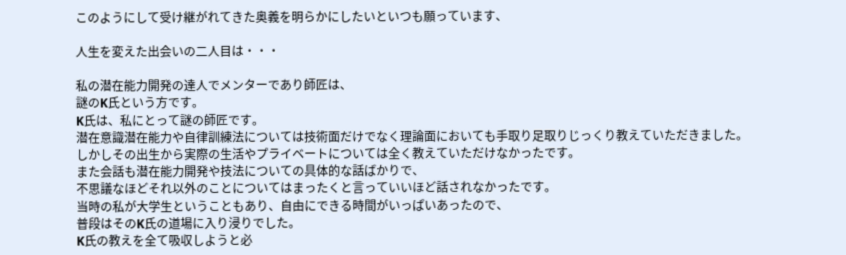このようにして受け継がれてきた奥義を明らかにしたいといつも願っています、

人生を変えた出会いの二人目は・・・

私の潜在能力開発の達人でメンターであり師匠は、
謎のK氏という方です。
K氏は、私にとって謎の師匠です。
潜在意識潜在能力や自律訓練法については技術面だけでなく理論面においても手取り足取りじっくり教えていただきました。
しかしその出生から実際の生活やプライベートについては全く教えていただけなかったです。
また会話も潜在能力開発や技法についての具体的な話ばかりで、
不思議なほどそれ以外のことについてはまったくと言っていいほど話されなかったです。
当時の私が大学生ということもあり、自由にできる時間がいっぱいあったので、
普段はそのK氏の道場に入り浸りでした。
K氏の教えを全て吸収しようと必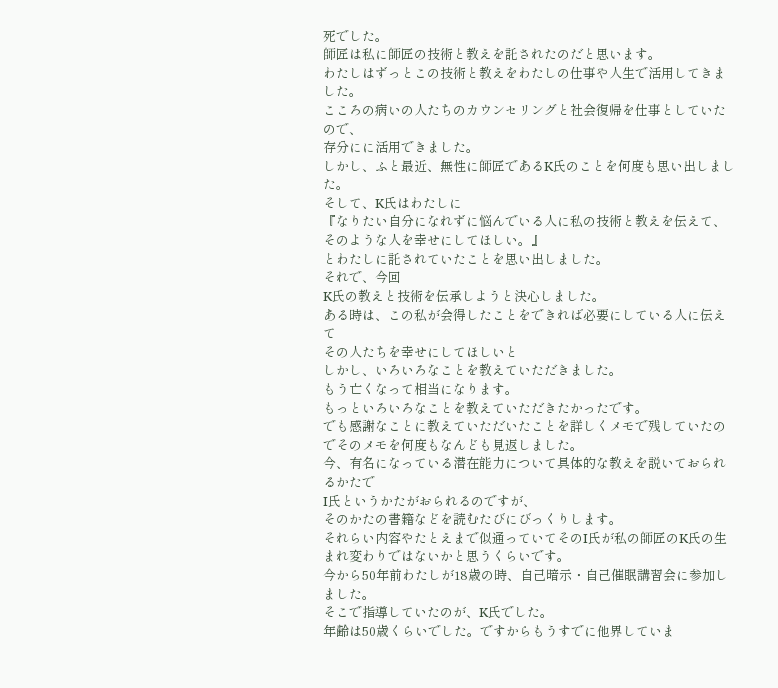死でした。
師匠は私に師匠の技術と教えを託されたのだと思います。
わたしはずっとこの技術と教えをわたしの仕事や人生で活用してきました。
こころの病いの人たちのカウンセリングと社会復帰を仕事としていたので、
存分にに活用できました。
しかし、ふと最近、無性に師匠であるK氏のことを何度も思い出しました。
そして、K氏はわたしに
『なりたい自分になれずに悩んでいる人に私の技術と教えを伝えて、
そのような人を幸せにしてほしい。』
とわたしに託されていたことを思い出しました。
それで、今回
K氏の教えと技術を伝承しようと決心しました。
ある時は、この私が会得したことをできれば必要にしている人に伝えて
その人たちを幸せにしてほしいと
しかし、いろいろなことを教えていただきました。
もう亡くなって相当になります。
もっといろいろなことを教えていただきたかったです。
でも感謝なことに教えていただいたことを詳しくメモで残していたのでそのメモを何度もなんども見返しました。
今、有名になっている潜在能力について具体的な教えを説いておられるかたで
I氏というかたがおられるのですが、
そのかたの書籍などを読むたびにびっくりします。
それらい内容やたとえまで似通っていてそのI氏が私の師匠のK氏の生まれ変わりではないかと思うくらいです。
今から50年前わたしが18歳の時、自己暗示・自己催眠講習会に参加しました。
そこで指導していたのが、K氏でした。
年齢は50歳くらいでした。ですからもうすでに他界していま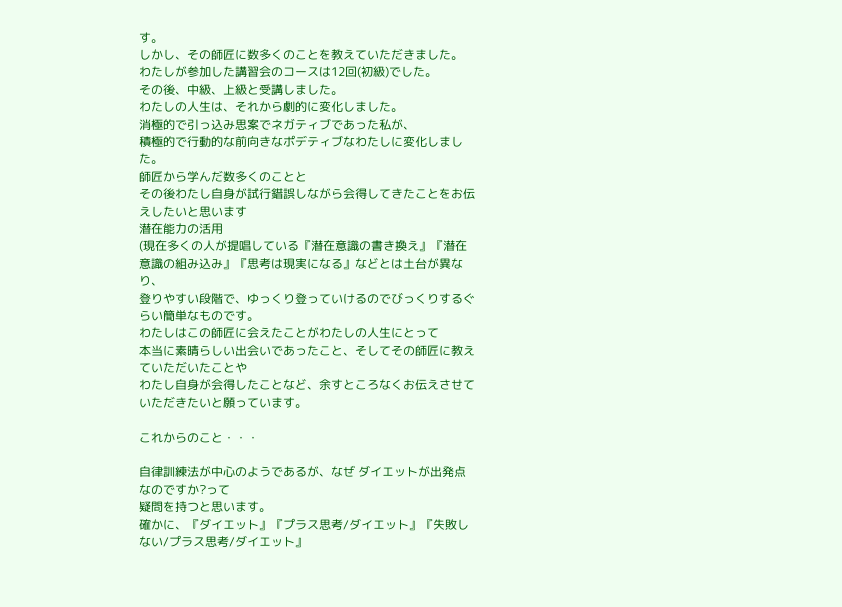す。
しかし、その師匠に数多くのことを教えていただきました。
わたしが参加した講習会のコースは12回(初級)でした。
その後、中級、上級と受講しました。
わたしの人生は、それから劇的に変化しました。
消極的で引っ込み思案でネガティブであった私が、
積極的で行動的な前向きなポデティブなわたしに変化しました。
師匠から学んだ数多くのことと
その後わたし自身が試行錯誤しながら会得してきたことをお伝えしたいと思います
潜在能力の活用
(現在多くの人が提唱している『潜在意識の書き換え』『潜在意識の組み込み』『思考は現実になる』などとは土台が異なり、
登りやすい段階で、ゆっくり登っていけるのでびっくりするぐらい簡単なものです。
わたしはこの師匠に会えたことがわたしの人生にとって
本当に素晴らしい出会いであったこと、そしてその師匠に教えていただいたことや
わたし自身が会得したことなど、余すところなくお伝えさせていただきたいと願っています。

これからのこと・・・

自律訓練法が中心のようであるが、なぜ ダイエットが出発点 なのですか?って
疑問を持つと思います。
確かに、『ダイエット』『プラス思考/ダイエット』『失敗しない/プラス思考/ダイエット』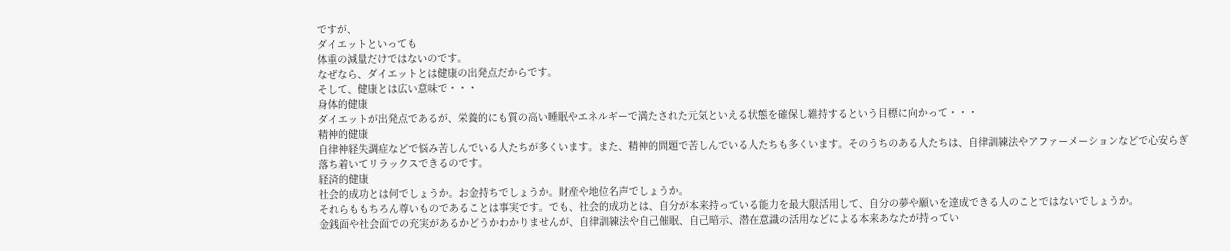ですが、
ダイエットといっても
体重の減量だけではないのです。
なぜなら、ダイエットとは健康の出発点だからです。
そして、健康とは広い意味で・・・
身体的健康
ダイエットが出発点であるが、栄養的にも質の高い睡眠やエネルギーで満たされた元気といえる状態を確保し維持するという目標に向かって・・・
精神的健康
自律神経失調症などで悩み苦しんでいる人たちが多くいます。また、精神的問題で苦しんでいる人たちも多くいます。そのうちのある人たちは、自律訓練法やアファーメーションなどで心安らぎ落ち着いてリラックスできるのです。
経済的健康
社会的成功とは何でしょうか。お金持ちでしょうか。財産や地位名声でしょうか。
それらももちろん尊いものであることは事実です。でも、社会的成功とは、自分が本来持っている能力を最大限活用して、自分の夢や願いを達成できる人のことではないでしょうか。
金銭面や社会面での充実があるかどうかわかりませんが、自律訓練法や自己催眠、自己暗示、潜在意識の活用などによる本来あなたが持ってい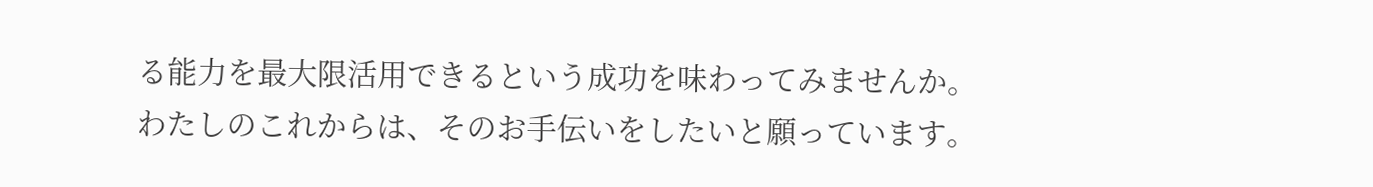る能力を最大限活用できるという成功を味わってみませんか。
わたしのこれからは、そのお手伝いをしたいと願っています。